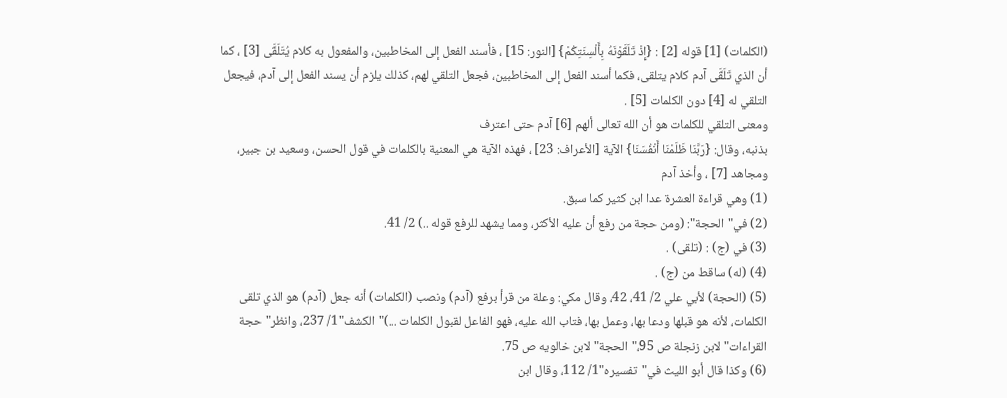(الكلمات) [1] قوله [2] : {إِذْ تَلَقَّوْنَهُ بِأَلْسِنَتِكُمْ} [النور: 15] ، فأسند الفعل إلى المخاطبين، والمفعول به كلام يُتَلَقَّى [3] ، كما أن الذي تَلَقَّى آدم كلام يتلقى، فكما أسند الفعل إلى المخاطبين، فجعل التلقي لهم، كذلك يلزم أن يسند الفعل إلى آدم، فيجعل التلقي له [4] دون الكلمات [5] .
ومعنى التلقي للكلمات هو أن الله تعالى ألهم [6] آدم حتى اعترف
بذنبه، وقال: {رَبَّنَا ظَلَمْنَا أَنْفُسَنَا} الآية [الأعراف: 23] ، فهذه الآية هي المعنية بالكلمات في قول الحسن، وسعيد بن جبير، ومجاهد [7] ، وأخذ آدم
(1) وهي قراءة العشرة عدا ابن كثير كما سبق.
(2) في"الحجة": (ومن حجة من رفع أن عليه الأكثر، ومما يشهد للرفع قوله ..) 2/ 41.
(3) في (ج) : (تلقى) .
(4) (له) ساقط من (ج) .
(5) (الحجة) لأبي علي 2/ 41، 42، وقال مكي: وعلة من قرأ برفع (آدم) ونصب (الكلمات) أنه جعل (آدم) هو الذي تلقى الكلمات، لأنه هو قبلها ودعا بها، وعمل بها، فتاب الله عليه، فهو الفاعل لقبول الكلمات ...)"الكشف"1/ 237، وانظر"حجة القراءات"لابن زنجلة ص 95،"الحجة"لابن خالويه ص 75.
(6) وكذا قال أبو الليث في"تفسيره"1/ 112، وقال ابن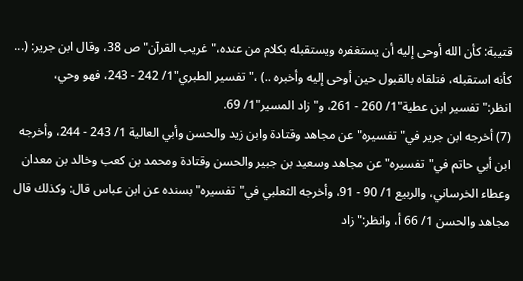قتيبة: كأن الله أوحى إليه أن يستغفره ويستقبله بكلام من عنده،"غريب القرآن"ص 38، وقال ابن جرير: (... كأنه استقبله، فتلقاه بالقبول حين أوحى إليه وأخبره ..) ،"تفسير الطبري"1/ 242 - 243، فهو وحي، انظر:"تفسير ابن عطية"1/ 260 - 261، و"زاد المسير"1/ 69.
(7) أخرجه ابن جرير في"تفسيره"عن مجاهد وقتادة وابن زيد والحسن وأبي العالية 1/ 243 - 244، وأخرجه ابن أبي حاتم في"تفسيره"عن مجاهد وسعيد بن جبير والحسن وقتادة ومحمد بن كعب وخالد بن معدان وعطاء الخرساني، والربيع 1/ 90 - 91، وأخرجه الثعلبي في"تفسيره"بسنده عن ابن عباس قال: وكذلك قال مجاهد والحسن 1/ 66 أ، وانظر:"زاد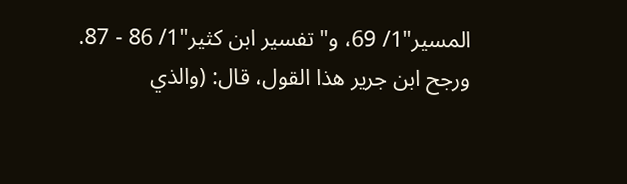المسير"1/ 69، و"تفسير ابن كثير"1/ 86 - 87. ورجح ابن جرير هذا القول، قال: (والذي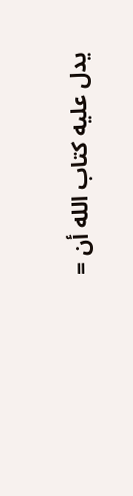يدل عليه كتاب الله أن =